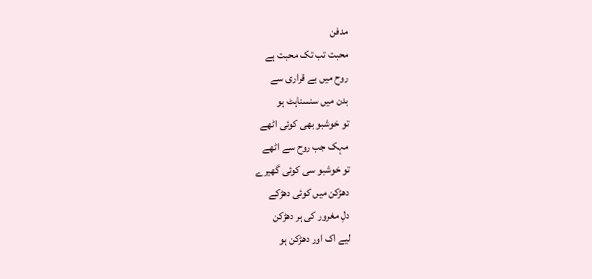مدفن
محبت تب تک محبت ہے
روح میں بے قراری سے
بدن میں سنسناہٹ ہو
تو خوشبو بھی کوئی اٹھے
مہک جب روح سے اٹھے
تو خوشبو سی کوئی گھیرے
دھڑکن میں کوئی دھڑکے
دلِ مغرور کی ہر دھڑکن
لیے اک اور دھڑکن ہو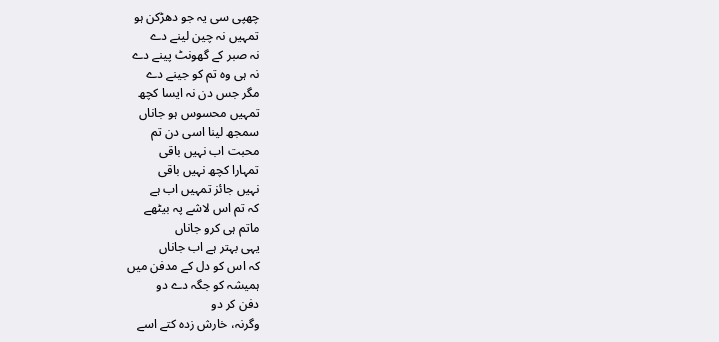چھپی سی یہ جو دھڑکن ہو
تمہیں نہ چین لینے دے
نہ صبر کے گھونٹ پینے دے
نہ ہی وہ تم کو جینے دے
مگر جس دن نہ ایسا کچھ
تمہیں محسوس ہو جاناں
سمجھ لینا اسی دن تم
محبت اب نہیں باقی
تمہارا کچھ نہیں باقی
نہیں جائز تمہیں اب ہے
کہ تم اس لاشے پہ بیٹھے
ماتم ہی کرو جاناں
یہی بہتر ہے اب جاناں
کہ اس کو دل کے مدفن میں
ہمیشہ کو جگہ دے دو
دفن کر دو
وگرنہ، خارش زدہ کتے اسے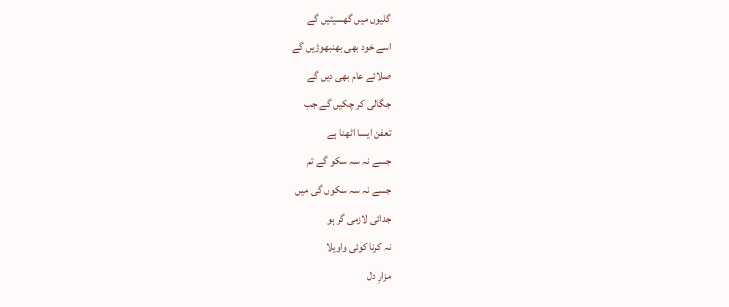گلیوں میں گھسیٹیں گے
اسے خود بھی بھنبھوڑیں گے
صلائے عام بھی دیں گے
جگالی کر چکیں گے جب
تعفن ایسا اٹھنا ہے
جسے نہ سہ سکو گے تم
جسے نہ سہ سکوں گی میں
جدائی لازمی گر ہو
نہ کرنا کوئی واویلا
مزارِ دل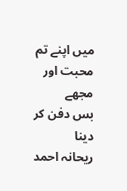میں اپنے تم
محبت اور مجھے
بس دفن کر دینا
ریحانہ احمد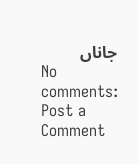جاناں
No comments:
Post a Comment